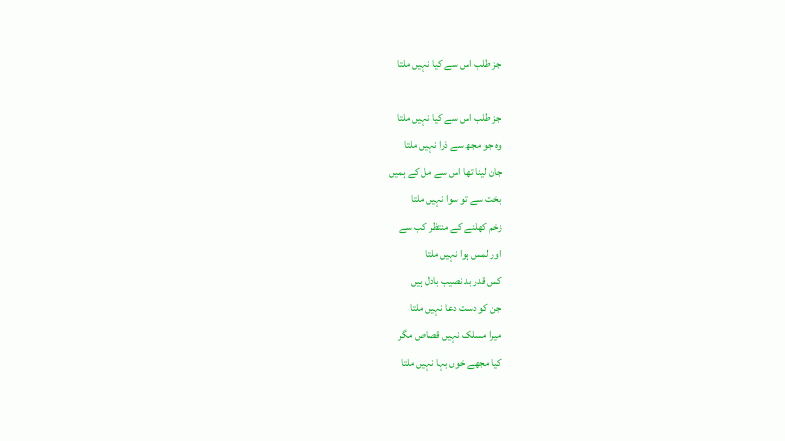جز طلب اس سے کیا نہیں ملتا

جز طلب اس سے کیا نہیں ملتا
وہ جو مجھ سے ذرا نہیں ملتا
جان لینا تھا اس سے مل کے ہمیں
بخت سے تو سوا نہیں ملتا
زخم کھلنے کے منتظر کب سے
اور لمس ہوا نہیں ملتا
کس قدر بد نصیب بادل ہیں
جن کو دست دعا نہیں ملتا
میرا مسلک نہیں قصاص مگر
کیا مجھے خوں بہا نہیں ملتا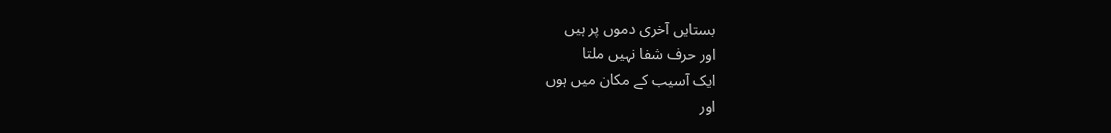بستایں آخری دموں پر ہیں
اور حرف شفا نہیں ملتا
ایک آسیب کے مکان میں ہوں
اور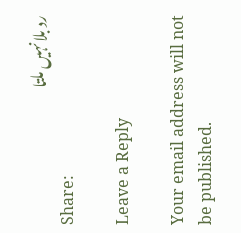رد بلا نہیں ملتا
Share:

Leave a Reply

Your email address will not be published.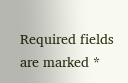Required fields are marked *